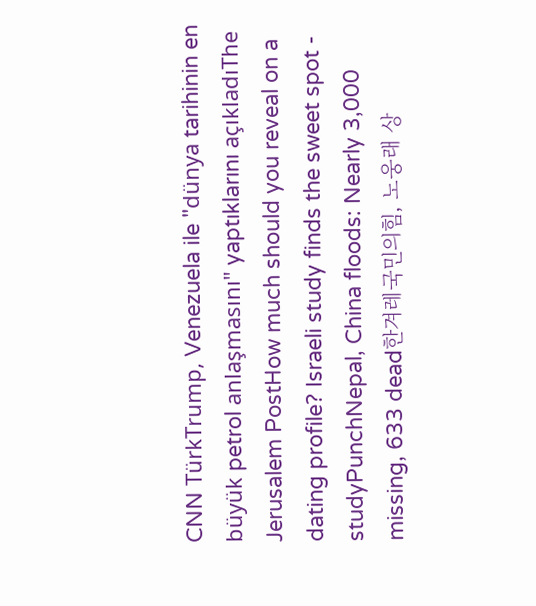CNN TürkTrump, Venezuela ile "dünya tarihinin en büyük petrol anlaşmasını" yaptıklarını açıkladıThe Jerusalem PostHow much should you reveal on a dating profile? Israeli study finds the sweet spot - studyPunchNepal, China floods: Nearly 3,000 missing, 633 dead한겨레국민의힘, 노웅래 상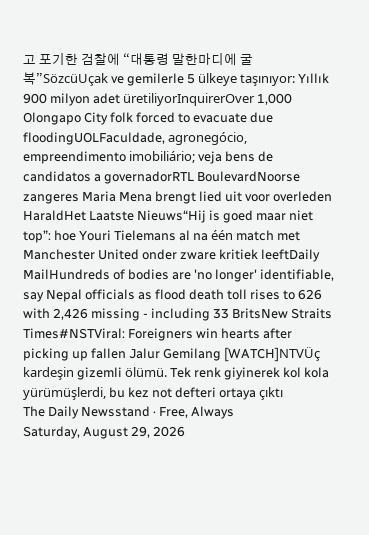고 포기한 검찰에 “대통령 말한마디에 굴복”SözcüUçak ve gemilerle 5 ülkeye taşınıyor: Yıllık 900 milyon adet üretiliyorInquirerOver 1,000 Olongapo City folk forced to evacuate due floodingUOLFaculdade, agronegócio, empreendimento imobiliário; veja bens de candidatos a governadorRTL BoulevardNoorse zangeres Maria Mena brengt lied uit voor overleden HaraldHet Laatste Nieuws“Hij is goed maar niet top”: hoe Youri Tielemans al na één match met Manchester United onder zware kritiek leeftDaily MailHundreds of bodies are 'no longer' identifiable, say Nepal officials as flood death toll rises to 626 with 2,426 missing - including 33 BritsNew Straits Times#NSTViral: Foreigners win hearts after picking up fallen Jalur Gemilang [WATCH]NTVÜç kardeşin gizemli ölümü. Tek renk giyinerek kol kola yürümüşlerdi, bu kez not defteri ortaya çıktı
The Daily Newsstand · Free, Always
Saturday, August 29, 2026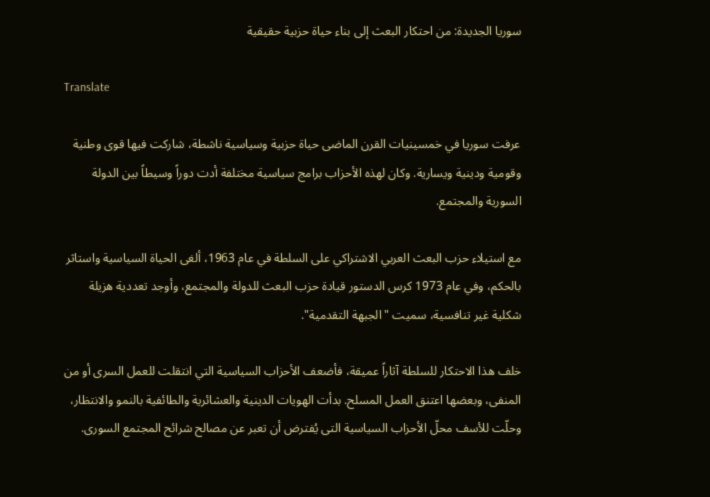سوريا الجديدة: من احتكار البعث إلى بناء حياة حزبية حقيقية

Translate

عرفت سوريا في خمسينيات القرن الماضى حياة حزبية وسياسية ناشطة، شاركت فيها قوى وطنية وقومية ودينية ويسارية. وكان لهذه الأحزاب برامج سياسية مختلفة أدت دوراً وسيطاً بين الدولة السورية والمجتمع.

مع استيلاء حزب البعث العربي الاشتراكي على السلطة في عام 1963، ألغى الحياة السياسية واستاثر بالحكم، وفي عام 1973 كرس الدستور قيادة حزب البعث للدولة والمجتمع، وأوجد تعددية هزيلة شكلية غير تنافسية، سميت "الجبهة التقدمية".

خلف هذا الاحتكار للسلطة آثاراً عميقة، فأضعف الأحزاب السياسية التي انتقلت للعمل السرى أو من المنفى، وبعضها اعتنق العمل المسلح. بدأت الهويات الدينية والعشائرية والطائفية بالنمو والانتظار، وحلّت للأسف محلّ الأحزاب السياسية التى يُفترض أن تعبر عن مصالح شرائح المجتمع السورى.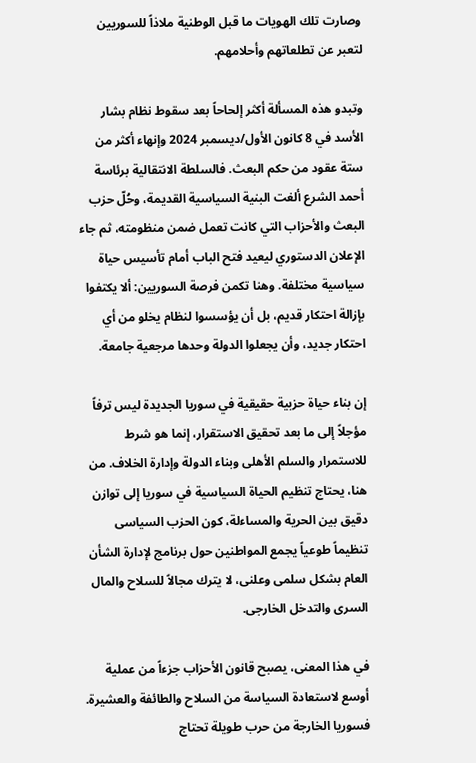وصارت تلك الهويات ما قبل الوطنية ملاذاً للسوريين لتعبر عن تطلعاتهم وأحلامهم.

وتبدو هذه المسألة أكثر إلحاحاً بعد سقوط نظام بشار الأسد في 8 كانون الأول/ديسمبر 2024 وإنهاء أكثر من ستة عقود من حكم البعث. فالسلطة الانتقالية برئاسة أحمد الشرع ألغت البنية السياسية القديمة، وحُلّ حزب البعث والأحزاب التي كانت تعمل ضمن منظومته، ثم جاء الإعلان الدستوري ليعيد فتح الباب أمام تأسيس حياة سياسية مختلفة. وهنا تكمن فرصة السوريين: ألا يكتفوا بإزالة احتكار قديم، بل أن يؤسسوا لنظام يخلو من أي احتكار جديد، وأن يجعلوا الدولة وحدها مرجعية جامعة.

إن بناء حياة حزبية حقيقية في سوريا الجديدة ليس ترفاً مؤجلاً إلى ما بعد تحقيق الاستقرار، إنما هو شرط للاستمرار والسلم الأهلى وبناء الدولة وإدارة الخلاف. من هنا، يحتاج تنظيم الحياة السياسية في سوريا إلى توازن دقيق بين الحرية والمساءلة، كون الحزب السياسى تنظيماً طوعياً يجمع المواطنين حول برنامج لإدارة الشأن العام بشكل سلمى وعلنى، لا يترك مجالاً للسلاح والمال السرى والتدخل الخارجى.

في هذا المعنى، يصبح قانون الأحزاب جزءاً من عملية أوسع لاستعادة السياسة من السلاح والطائفة والعشيرة. فسوريا الخارجة من حرب طويلة تحتاج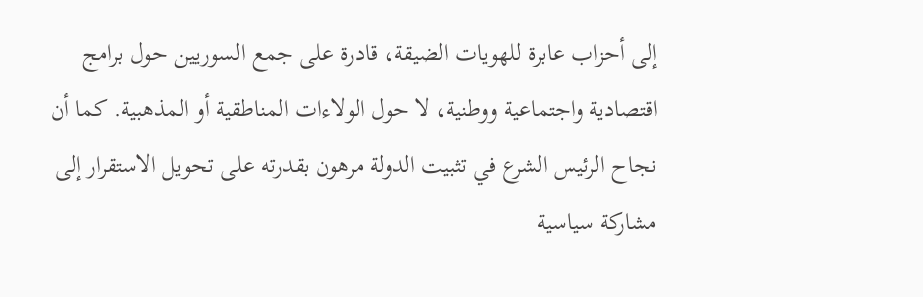إلى أحزاب عابرة للهويات الضيقة، قادرة على جمع السوريين حول برامج اقتصادية واجتماعية ووطنية، لا حول الولاءات المناطقية أو المذهبية. كما أن نجاح الرئيس الشرع في تثبيت الدولة مرهون بقدرته على تحويل الاستقرار إلى مشاركة سياسية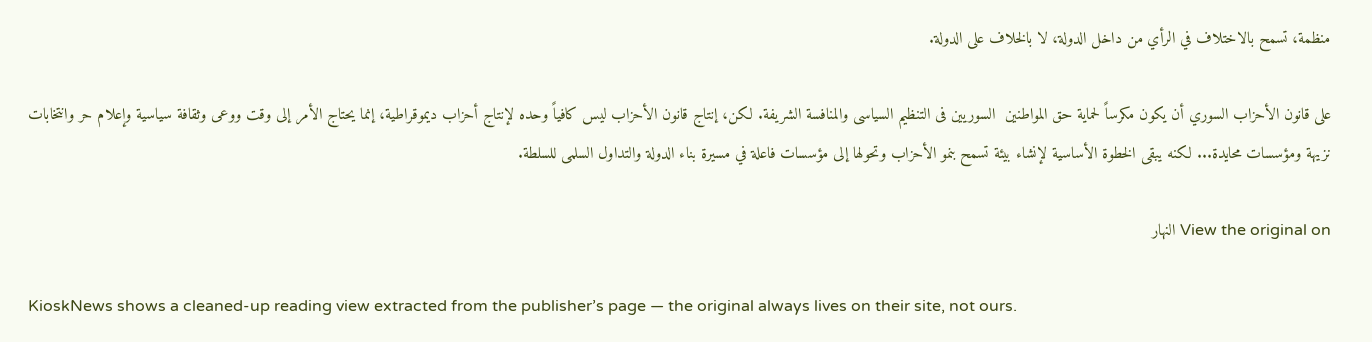منظمة، تسمح بالاختلاف في الرأي من داخل الدولة، لا بالخلاف على الدولة.

على قانون الأحزاب السوري أن يكون مكرساً لحماية حق المواطنين  السوريين فى التنظيم السياسى والمنافسة الشريفة. لكن، إنتاج قانون الأحزاب ليس كافياً وحده لإنتاج أحزاب ديموقراطية، إنما يحتاج الأمر إلى وقت ووعى وثقافة سياسية وإعلام حر وانتخابات نزيهة ومؤسسات محايدة... لكنه يبقى الخطوة الأساسية لإنشاء بيئة تسمح بنمو الأحزاب وتحولها إلى مؤسسات فاعلة في مسيرة بناء الدولة والتداول السلمى للسلطة.

View the original on النهار

KioskNews shows a cleaned-up reading view extracted from the publisher’s page — the original always lives on their site, not ours.